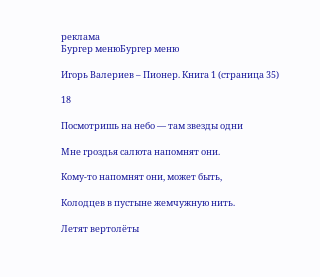реклама
Бургер менюБургер меню

Игорь Валериев – Пионер. Книга 1 (страница 35)

18

Посмотришь на небо — там звезды одни

Мне гроздья салюта напомнят они.

Кому-то напомнят они, может быть,

Колодцев в пустыне жемчужную нить.

Летят вертолёты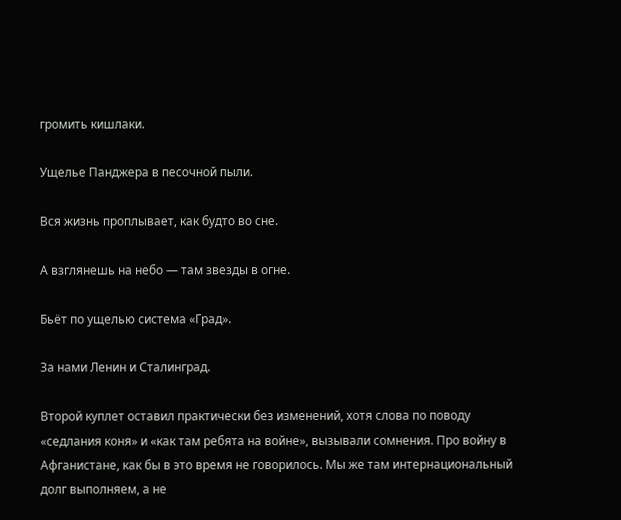громить кишлаки.

Ущелье Панджера в песочной пыли.

Вся жизнь проплывает, как будто во сне.

А взглянешь на небо — там звезды в огне.

Бьёт по ущелью система «Град».

За нами Ленин и Сталинград.

Второй куплет оставил практически без изменений, хотя слова по поводу «седлания коня» и «как там ребята на войне», вызывали сомнения. Про войну в Афганистане, как бы в это время не говорилось. Мы же там интернациональный долг выполняем, а не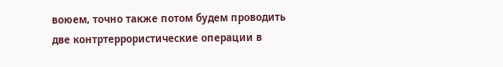воюем, точно также потом будем проводить две контртеррористические операции в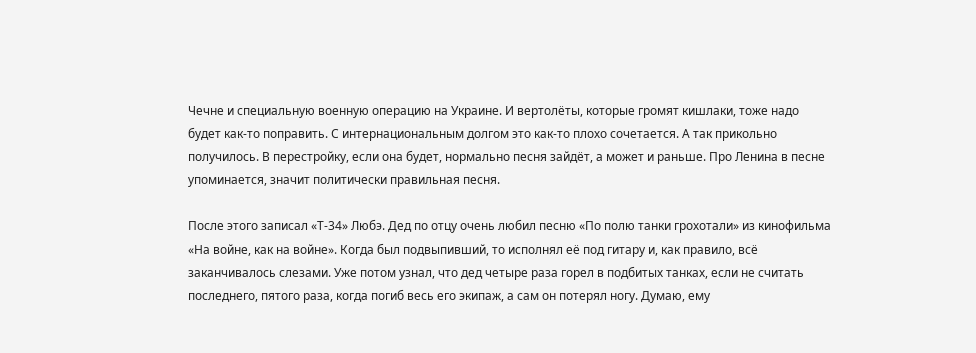Чечне и специальную военную операцию на Украине. И вертолёты, которые громят кишлаки, тоже надо будет как-то поправить. С интернациональным долгом это как-то плохо сочетается. А так прикольно получилось. В перестройку, если она будет, нормально песня зайдёт, а может и раньше. Про Ленина в песне упоминается, значит политически правильная песня.

После этого записал «Т-34» Любэ. Дед по отцу очень любил песню «По полю танки грохотали» из кинофильма «На войне, как на войне». Когда был подвыпивший, то исполнял её под гитару и, как правило, всё заканчивалось слезами. Уже потом узнал, что дед четыре раза горел в подбитых танках, если не считать последнего, пятого раза, когда погиб весь его экипаж, а сам он потерял ногу. Думаю, ему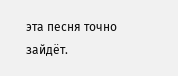эта песня точно зайдёт.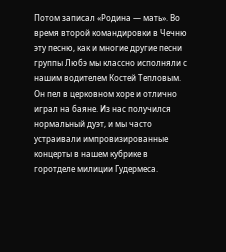Потом записал «Родина — мать». Во время второй командировки в Чечню эту песню, как и многие другие песни группы Любэ мы классно исполняли с нашим водителем Костей Тепловым. Он пел в церковном хоре и отлично играл на баяне. Из нас получился нормальный дуэт, и мы часто устраивали импровизированные концерты в нашем кубрике в горотделе милиции Гудермеса.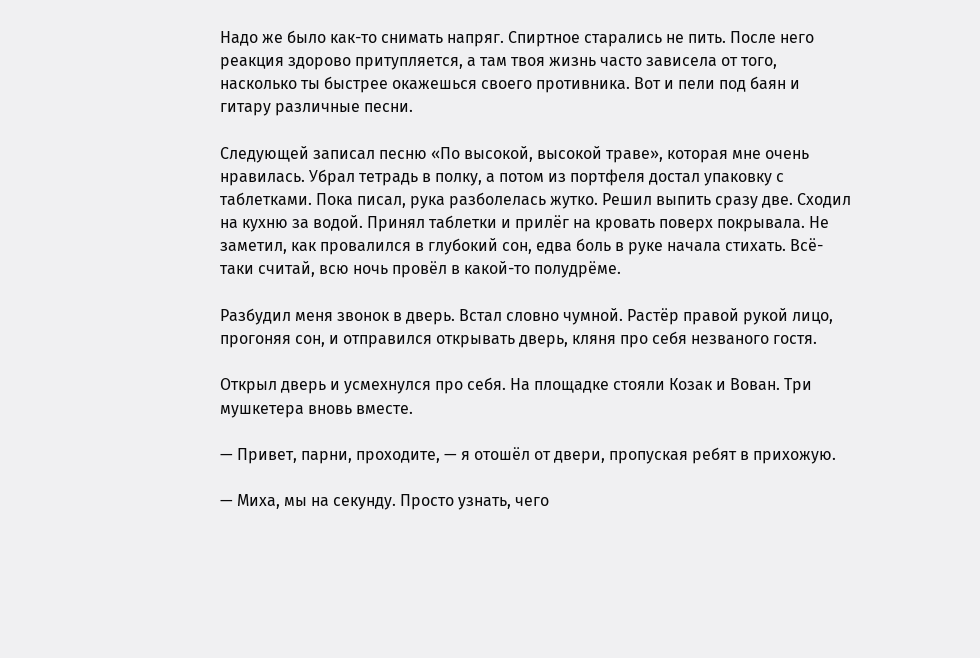Надо же было как-то снимать напряг. Спиртное старались не пить. После него реакция здорово притупляется, а там твоя жизнь часто зависела от того, насколько ты быстрее окажешься своего противника. Вот и пели под баян и гитару различные песни.

Следующей записал песню «По высокой, высокой траве», которая мне очень нравилась. Убрал тетрадь в полку, а потом из портфеля достал упаковку с таблетками. Пока писал, рука разболелась жутко. Решил выпить сразу две. Сходил на кухню за водой. Принял таблетки и прилёг на кровать поверх покрывала. Не заметил, как провалился в глубокий сон, едва боль в руке начала стихать. Всё-таки считай, всю ночь провёл в какой-то полудрёме.

Разбудил меня звонок в дверь. Встал словно чумной. Растёр правой рукой лицо, прогоняя сон, и отправился открывать дверь, кляня про себя незваного гостя.

Открыл дверь и усмехнулся про себя. На площадке стояли Козак и Вован. Три мушкетера вновь вместе.

— Привет, парни, проходите, — я отошёл от двери, пропуская ребят в прихожую.

— Миха, мы на секунду. Просто узнать, чего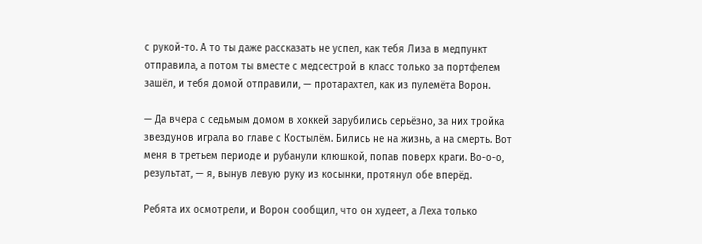с рукой-то. А то ты даже рассказать не успел, как тебя Лиза в медпункт отправила, а потом ты вместе с медсестрой в класс только за портфелем зашёл, и тебя домой отправили, — протарахтел, как из пулемёта Ворон.

— Да вчера с седьмым домом в хоккей зарубились серьёзно, за них тройка звездунов играла во главе с Костылём. Бились не на жизнь, а на смерть. Вот меня в третьем периоде и рубанули клюшкой, попав поверх краги. Во-о-о, результат, — я, вынув левую руку из косынки, протянул обе вперёд.

Ребята их осмотрели, и Ворон сообщил, что он худеет, а Леха только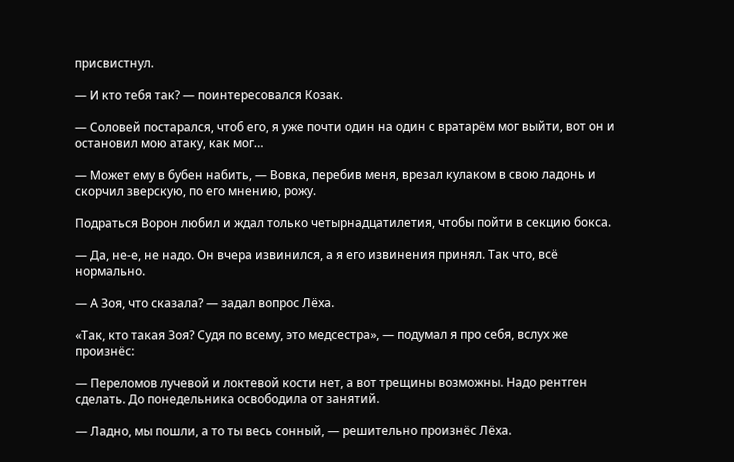присвистнул.

— И кто тебя так? — поинтересовался Козак.

— Соловей постарался, чтоб его, я уже почти один на один с вратарём мог выйти, вот он и остановил мою атаку, как мог…

— Может ему в бубен набить, — Вовка, перебив меня, врезал кулаком в свою ладонь и скорчил зверскую, по его мнению, рожу.

Подраться Ворон любил и ждал только четырнадцатилетия, чтобы пойти в секцию бокса.

— Да, не-е, не надо. Он вчера извинился, а я его извинения принял. Так что, всё нормально.

— А Зоя, что сказала? — задал вопрос Лёха.

«Так, кто такая Зоя? Судя по всему, это медсестра», — подумал я про себя, вслух же произнёс:

— Переломов лучевой и локтевой кости нет, а вот трещины возможны. Надо рентген сделать. До понедельника освободила от занятий.

— Ладно, мы пошли, а то ты весь сонный, — решительно произнёс Лёха.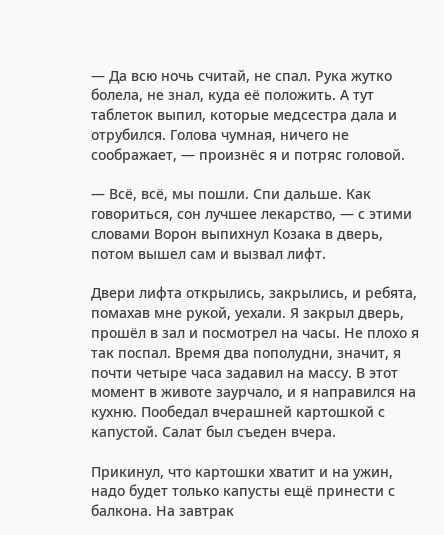— Да всю ночь считай, не спал. Рука жутко болела, не знал, куда её положить. А тут таблеток выпил, которые медсестра дала и отрубился. Голова чумная, ничего не соображает, — произнёс я и потряс головой.

— Всё, всё, мы пошли. Спи дальше. Как говориться, сон лучшее лекарство, — с этими словами Ворон выпихнул Козака в дверь, потом вышел сам и вызвал лифт.

Двери лифта открылись, закрылись, и ребята, помахав мне рукой, уехали. Я закрыл дверь, прошёл в зал и посмотрел на часы. Не плохо я так поспал. Время два пополудни, значит, я почти четыре часа задавил на массу. В этот момент в животе заурчало, и я направился на кухню. Пообедал вчерашней картошкой с капустой. Салат был съеден вчера.

Прикинул, что картошки хватит и на ужин, надо будет только капусты ещё принести с балкона. На завтрак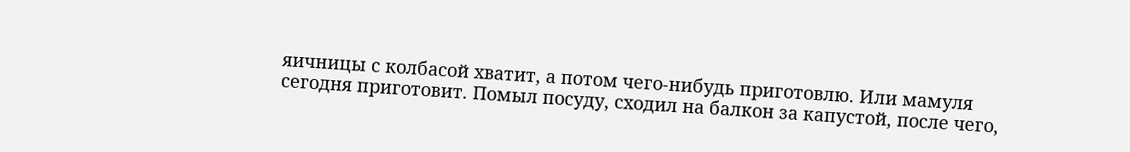яичницы с колбасой хватит, а потом чего-нибудь приготовлю. Или мамуля сегодня приготовит. Помыл посуду, сходил на балкон за капустой, после чего,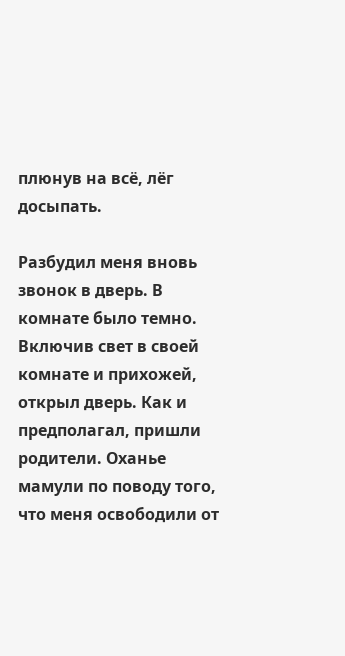плюнув на всё, лёг досыпать.

Разбудил меня вновь звонок в дверь. В комнате было темно. Включив свет в своей комнате и прихожей, открыл дверь. Как и предполагал, пришли родители. Оханье мамули по поводу того, что меня освободили от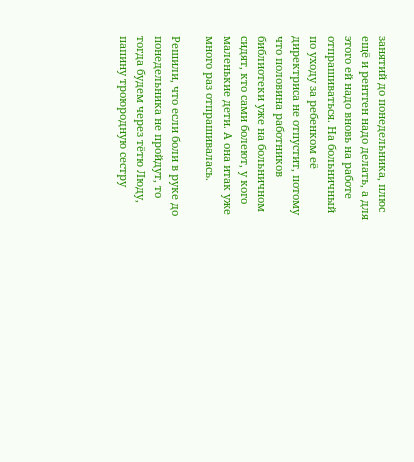занятий до понедельника, плюс ещё и рентген надо делать, а для этого ей надо вновь на работе отпрашиваться. На больничный по уходу за ребенком её директриса не отпустит, потому что половина работников библиотеки уже на больничном сидят, кто сами болеют, у кого маленькие дети. А она итак уже много раз отпрашивалась.

Решили, что если боли в руке до понедельника не пройдут, то тогда будем через тётю Люду, папину троюродную сестру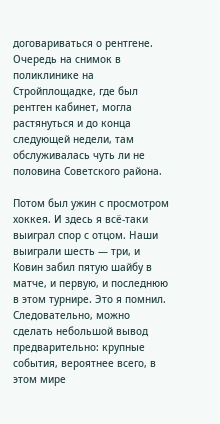договариваться о рентгене. Очередь на снимок в поликлинике на Стройплощадке, где был рентген кабинет, могла растянуться и до конца следующей недели, там обслуживалась чуть ли не половина Советского района.

Потом был ужин с просмотром хоккея. И здесь я всё-таки выиграл спор с отцом. Наши выиграли шесть — три, и Ковин забил пятую шайбу в матче, и первую, и последнюю в этом турнире. Это я помнил. Следовательно, можно сделать небольшой вывод предварительно: крупные события, вероятнее всего, в этом мире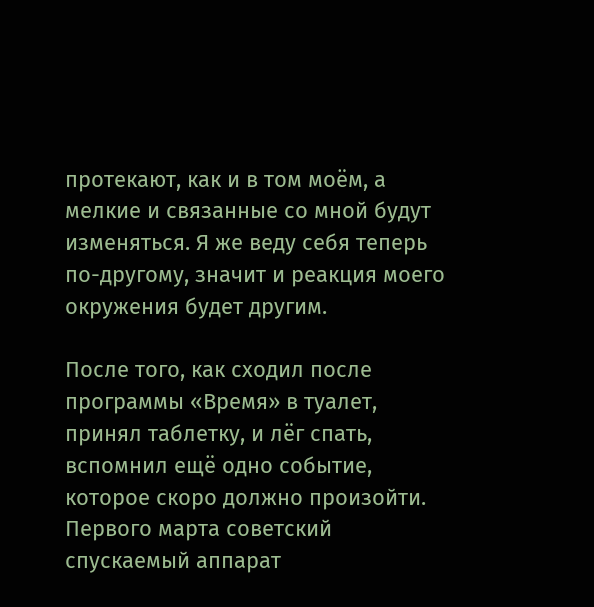протекают, как и в том моём, а мелкие и связанные со мной будут изменяться. Я же веду себя теперь по-другому, значит и реакция моего окружения будет другим.

После того, как сходил после программы «Время» в туалет, принял таблетку, и лёг спать, вспомнил ещё одно событие, которое скоро должно произойти. Первого марта советский спускаемый аппарат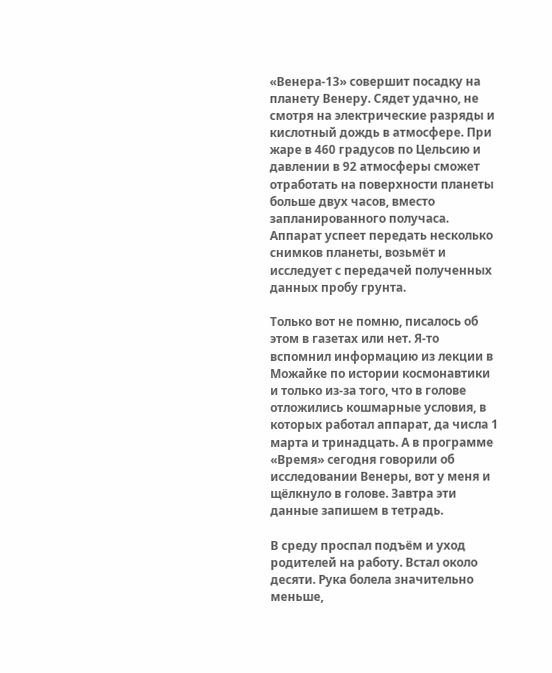«Венера-13» совершит посадку на планету Венеру. Сядет удачно, не смотря на электрические разряды и кислотный дождь в атмосфере. При жаре в 460 градусов по Цельсию и давлении в 92 атмосферы сможет отработать на поверхности планеты больше двух часов, вместо запланированного получаса. Аппарат успеет передать несколько снимков планеты, возьмёт и исследует с передачей полученных данных пробу грунта.

Только вот не помню, писалось об этом в газетах или нет. Я-то вспомнил информацию из лекции в Можайке по истории космонавтики и только из-за того, что в голове отложились кошмарные условия, в которых работал аппарат, да числа 1 марта и тринадцать. А в программе «Время» сегодня говорили об исследовании Венеры, вот у меня и щёлкнуло в голове. Завтра эти данные запишем в тетрадь.

В среду проспал подъём и уход родителей на работу. Встал около десяти. Рука болела значительно меньше,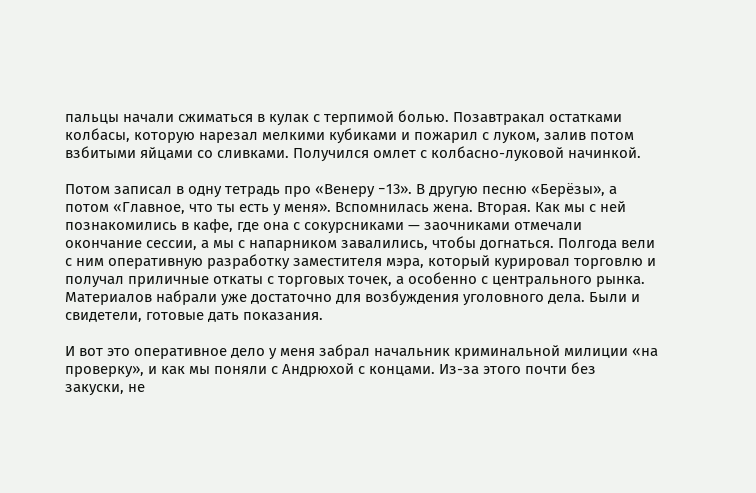пальцы начали сжиматься в кулак с терпимой болью. Позавтракал остатками колбасы, которую нарезал мелкими кубиками и пожарил с луком, залив потом взбитыми яйцами со сливками. Получился омлет с колбасно-луковой начинкой.

Потом записал в одну тетрадь про «Венеру −13». В другую песню «Берёзы», а потом «Главное, что ты есть у меня». Вспомнилась жена. Вторая. Как мы с ней познакомились в кафе, где она с сокурсниками — заочниками отмечали окончание сессии, а мы с напарником завалились, чтобы догнаться. Полгода вели с ним оперативную разработку заместителя мэра, который курировал торговлю и получал приличные откаты с торговых точек, а особенно с центрального рынка. Материалов набрали уже достаточно для возбуждения уголовного дела. Были и свидетели, готовые дать показания.

И вот это оперативное дело у меня забрал начальник криминальной милиции «на проверку», и как мы поняли с Андрюхой с концами. Из-за этого почти без закуски, не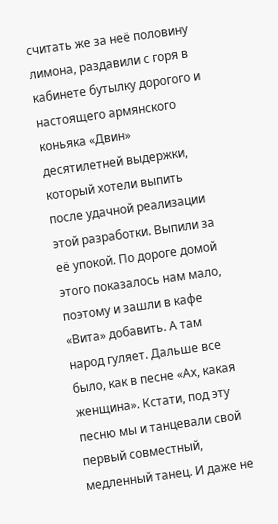считать же за неё половину лимона, раздавили с горя в кабинете бутылку дорогого и настоящего армянского коньяка «Двин» десятилетней выдержки, который хотели выпить после удачной реализации этой разработки. Выпили за её упокой. По дороге домой этого показалось нам мало, поэтому и зашли в кафе «Вита» добавить. А там народ гуляет. Дальше все было, как в песне «Ах, какая женщина». Кстати, под эту песню мы и танцевали свой первый совместный, медленный танец. И даже не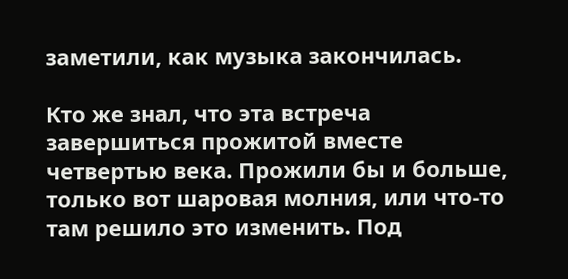заметили, как музыка закончилась.

Кто же знал, что эта встреча завершиться прожитой вместе четвертью века. Прожили бы и больше, только вот шаровая молния, или что-то там решило это изменить. Под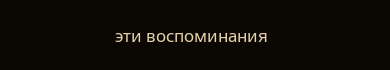эти воспоминания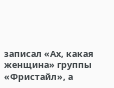записал «Ах, какая женщина» группы «Фристайл», а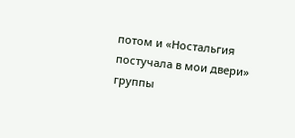потом и «Ностальгия постучала в мои двери» группы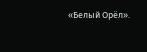«Белый Орёл».